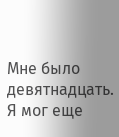Мне было девятнадцать. Я мог еще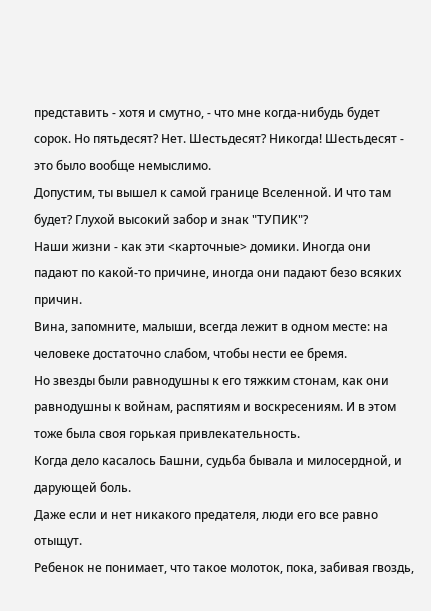представить - хотя и смутно, - что мне когда-нибудь будет сорок. Но пятьдесят? Нет. Шестьдесят? Никогда! Шестьдесят - это было вообще немыслимо.
Допустим, ты вышел к самой границе Вселенной. И что там будет? Глухой высокий забор и знак "ТУПИК"?
Наши жизни - как эти <карточные> домики. Иногда они падают по какой-то причине, иногда они падают безо всяких причин.
Вина, запомните, малыши, всегда лежит в одном месте: на человеке достаточно слабом, чтобы нести ее бремя.
Но звезды были равнодушны к его тяжким стонам, как они равнодушны к войнам, распятиям и воскресениям. И в этом тоже была своя горькая привлекательность.
Когда дело касалось Башни, судьба бывала и милосердной, и дарующей боль.
Даже если и нет никакого предателя, люди его все равно отыщут.
Ребенок не понимает, что такое молоток, пока, забивая гвоздь,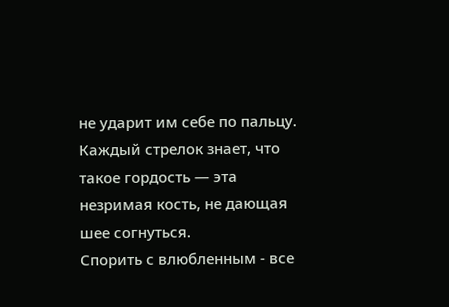не ударит им себе по пальцу.
Каждый стрелок знает, что такое гордость — эта незримая кость, не дающая шее согнуться.
Спорить с влюбленным - все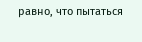равно, что пытаться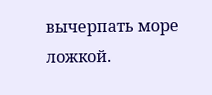вычерпать море ложкой.